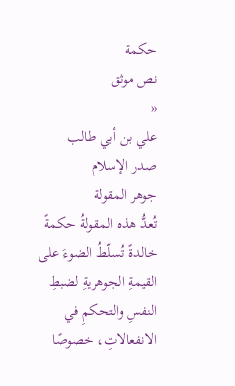حكمة
نص موثق
«
علي بن أبي طالب
صدر الإسلام
جوهر المقولة
تُعدُّ هذه المقولةُ حكمةً خالدةً تُسلّطُ الضوءَ على القيمةِ الجوهريةِ لضبطِ النفسِ والتحكمِ في الانفعالاتِ، خصوصًا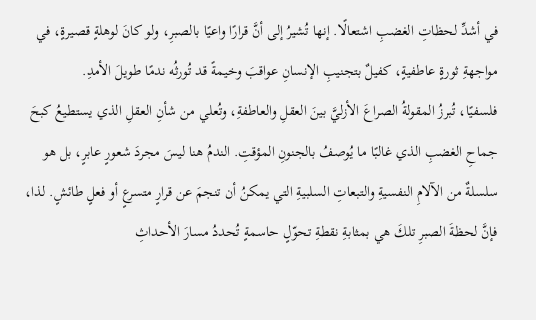في أشدِّ لحظاتِ الغضبِ اشتعالًا. إنها تُشيرُ إلى أنَّ قرارًا واعيًا بالصبرِ، ولو كانَ لوهلةٍ قصيرةٍ، في مواجهةِ ثورةٍ عاطفيةٍ، كفيلٌ بتجنيبِ الإنسانِ عواقبَ وخيمةً قد تُورثُه ندمًا طويلَ الأمدِ.
فلسفيًا، تُبرزُ المقولةُ الصراعَ الأزليَّ بينَ العقلِ والعاطفةِ، وتُعلي من شأنِ العقلِ الذي يستطيعُ كبحَ جماحِ الغضبِ الذي غالبًا ما يُوصفُ بالجنونِ المؤقتِ. الندمُ هنا ليسَ مجردَ شعورٍ عابرٍ، بل هو سلسلةٌ من الآلامِ النفسيةِ والتبعاتِ السلبيةِ التي يمكنُ أن تنجمَ عن قرارٍ متسرعٍ أو فعلٍ طائشٍ. لذا، فإنَّ لحظةَ الصبرِ تلكَ هي بمثابةِ نقطةِ تحوّلٍ حاسمةٍ تُحددُ مسارَ الأحداثِ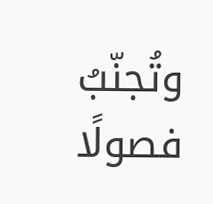وتُجنّبُ فصولًا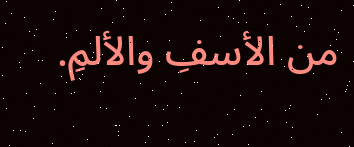من الأسفِ والألمِ.